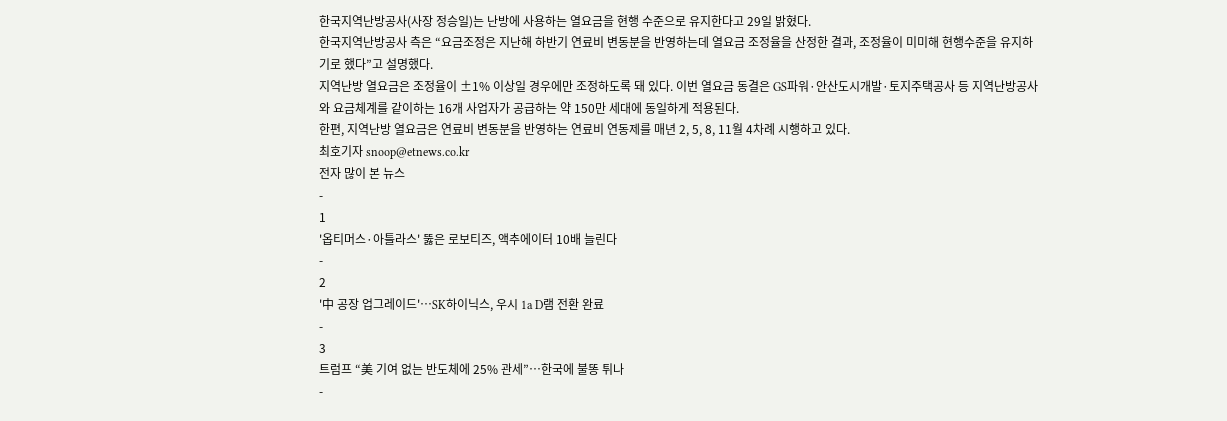한국지역난방공사(사장 정승일)는 난방에 사용하는 열요금을 현행 수준으로 유지한다고 29일 밝혔다.
한국지역난방공사 측은 “요금조정은 지난해 하반기 연료비 변동분을 반영하는데 열요금 조정율을 산정한 결과, 조정율이 미미해 현행수준을 유지하기로 했다”고 설명했다.
지역난방 열요금은 조정율이 ±1% 이상일 경우에만 조정하도록 돼 있다. 이번 열요금 동결은 GS파워·안산도시개발·토지주택공사 등 지역난방공사와 요금체계를 같이하는 16개 사업자가 공급하는 약 150만 세대에 동일하게 적용된다.
한편, 지역난방 열요금은 연료비 변동분을 반영하는 연료비 연동제를 매년 2, 5, 8, 11월 4차례 시행하고 있다.
최호기자 snoop@etnews.co.kr
전자 많이 본 뉴스
-
1
'옵티머스·아틀라스' 뚫은 로보티즈, 액추에이터 10배 늘린다
-
2
'中 공장 업그레이드'…SK하이닉스, 우시 1a D램 전환 완료
-
3
트럼프 “美 기여 없는 반도체에 25% 관세”…한국에 불똥 튀나
-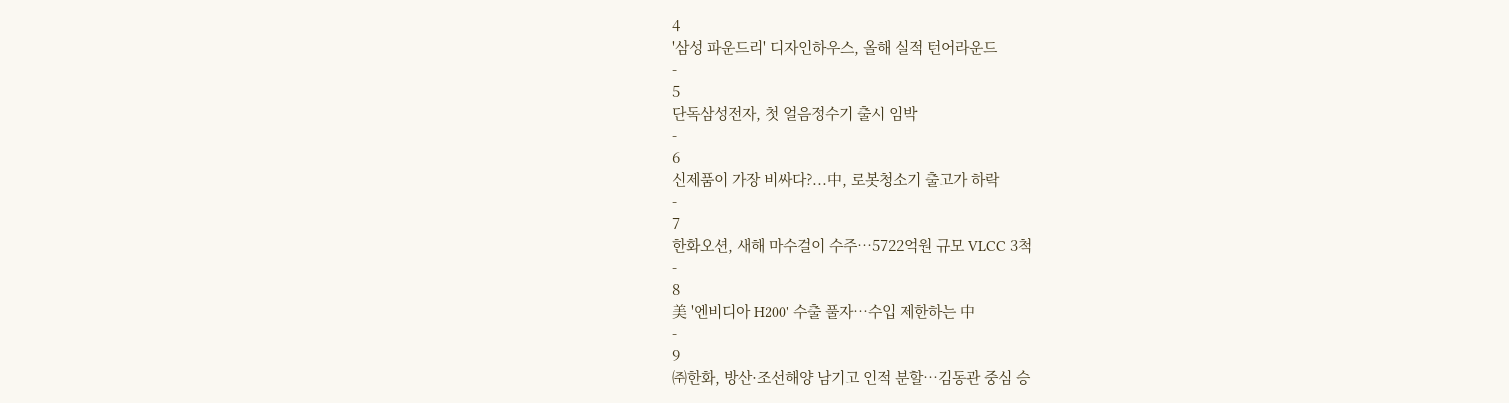4
'삼성 파운드리' 디자인하우스, 올해 실적 턴어라운드
-
5
단독삼성전자, 첫 얼음정수기 출시 임박
-
6
신제품이 가장 비싸다?...中, 로봇청소기 출고가 하락
-
7
한화오션, 새해 마수걸이 수주…5722억원 규모 VLCC 3척
-
8
美 '엔비디아 H200' 수출 풀자…수입 제한하는 中
-
9
㈜한화, 방산·조선해양 남기고 인적 분할…김동관 중심 승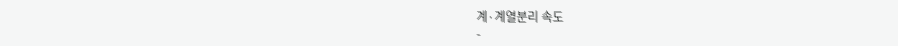계·계열분리 속도
-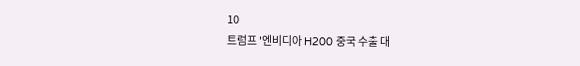10
트럼프 '엔비디아 H200 중국 수출 대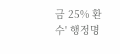금 25% 환수' 행정명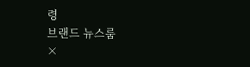령
브랜드 뉴스룸
×